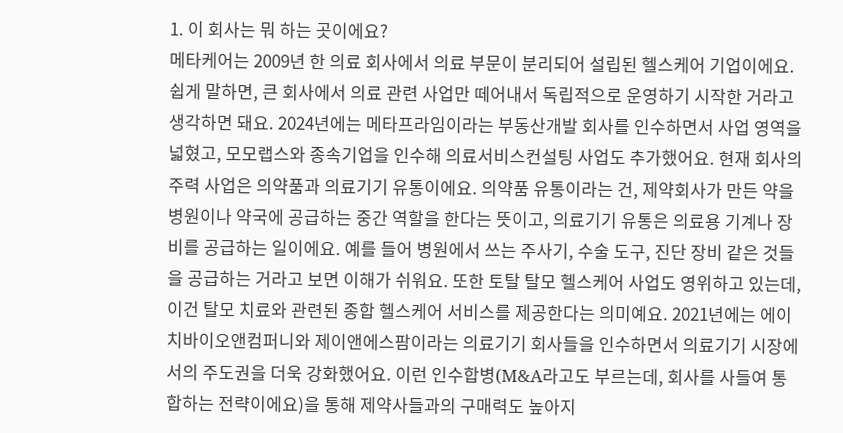1. 이 회사는 뭐 하는 곳이에요?
메타케어는 2009년 한 의료 회사에서 의료 부문이 분리되어 설립된 헬스케어 기업이에요. 쉽게 말하면, 큰 회사에서 의료 관련 사업만 떼어내서 독립적으로 운영하기 시작한 거라고 생각하면 돼요. 2024년에는 메타프라임이라는 부동산개발 회사를 인수하면서 사업 영역을 넓혔고, 모모랩스와 종속기업을 인수해 의료서비스컨설팅 사업도 추가했어요. 현재 회사의 주력 사업은 의약품과 의료기기 유통이에요. 의약품 유통이라는 건, 제약회사가 만든 약을 병원이나 약국에 공급하는 중간 역할을 한다는 뜻이고, 의료기기 유통은 의료용 기계나 장비를 공급하는 일이에요. 예를 들어 병원에서 쓰는 주사기, 수술 도구, 진단 장비 같은 것들을 공급하는 거라고 보면 이해가 쉬워요. 또한 토탈 탈모 헬스케어 사업도 영위하고 있는데, 이건 탈모 치료와 관련된 종합 헬스케어 서비스를 제공한다는 의미예요. 2021년에는 에이치바이오앤컴퍼니와 제이앤에스팜이라는 의료기기 회사들을 인수하면서 의료기기 시장에서의 주도권을 더욱 강화했어요. 이런 인수합병(M&A라고도 부르는데, 회사를 사들여 통합하는 전략이에요)을 통해 제약사들과의 구매력도 높아지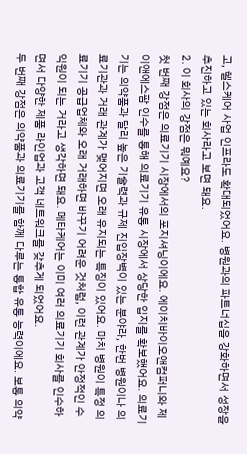고, 헬스케어 사업 인프라도 확대되었어요. 병원과의 파트너십을 강화하면서 성장을 추진하고 있는 회사라고 보면 돼요.
2. 이 회사의 강점은 뭐예요?
첫 번째 강점은 의료기기 시장에서의 포지셔닝이에요. 에이치바이오앤컴퍼니와 제이앤에스팜 인수를 통해 의료기기 유통 시장에서 상당한 입지를 확보했어요. 의료기기는 의약품과 달리 높은 기술력과 규제 진입장벽이 있는 분야라, 한번 병원이나 의료기관과 거래 관계가 맺어지면 오래 유지되는 특징이 있어요. 마치 병원이 특정 의료기기 공급업체와 오래 거래하면 바꾸기 어려운 것처럼, 이런 관계가 안정적인 수익원이 되는 거라고 생각하면 돼요. 메타케어는 이미 여러 의료기기 회사를 인수하면서 다양한 제품 라인업과 고객 네트워크를 갖추게 되었어요.
두 번째 강점은 의약품과 의료기기를 함께 다루는 통합 유통 능력이에요. 보통 의약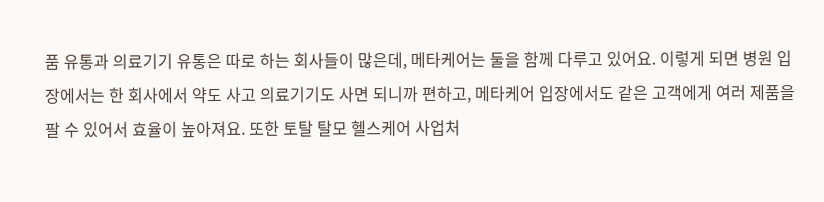품 유통과 의료기기 유통은 따로 하는 회사들이 많은데, 메타케어는 둘을 함께 다루고 있어요. 이렇게 되면 병원 입장에서는 한 회사에서 약도 사고 의료기기도 사면 되니까 편하고, 메타케어 입장에서도 같은 고객에게 여러 제품을 팔 수 있어서 효율이 높아져요. 또한 토탈 탈모 헬스케어 사업처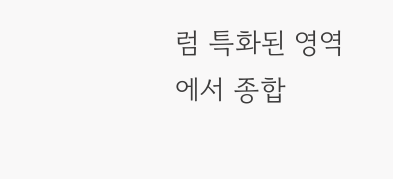럼 특화된 영역에서 종합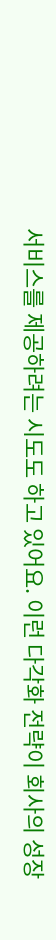서비스를 제공하려는 시도도 하고 있어요. 이런 다각화 전략이 회사의 성장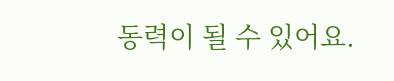동력이 될 수 있어요.